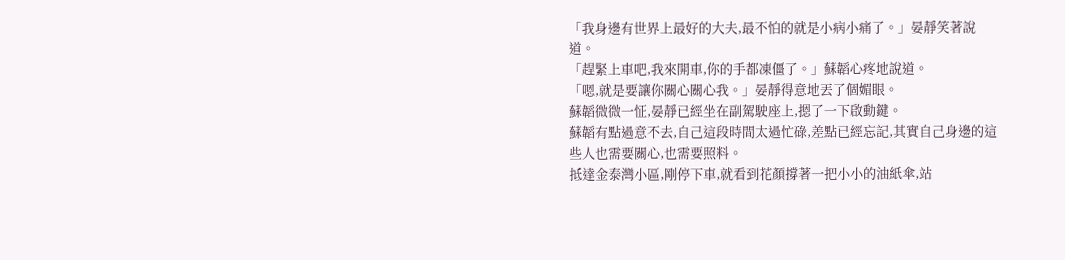「我身邊有世界上最好的大夫,最不怕的就是小病小痛了。」晏靜笑著說道。
「趕緊上車吧,我來開車,你的手都凍僵了。」蘇韜心疼地說道。
「嗯,就是要讓你關心關心我。」晏靜得意地丟了個媚眼。
蘇韜微微一怔,晏靜已經坐在副駕駛座上,摁了一下啟動鍵。
蘇韜有點過意不去,自己這段時間太過忙碌,差點已經忘記,其實自己身邊的這些人也需要關心,也需要照料。
抵達金泰灣小區,剛停下車,就看到花顏撐著一把小小的油紙傘,站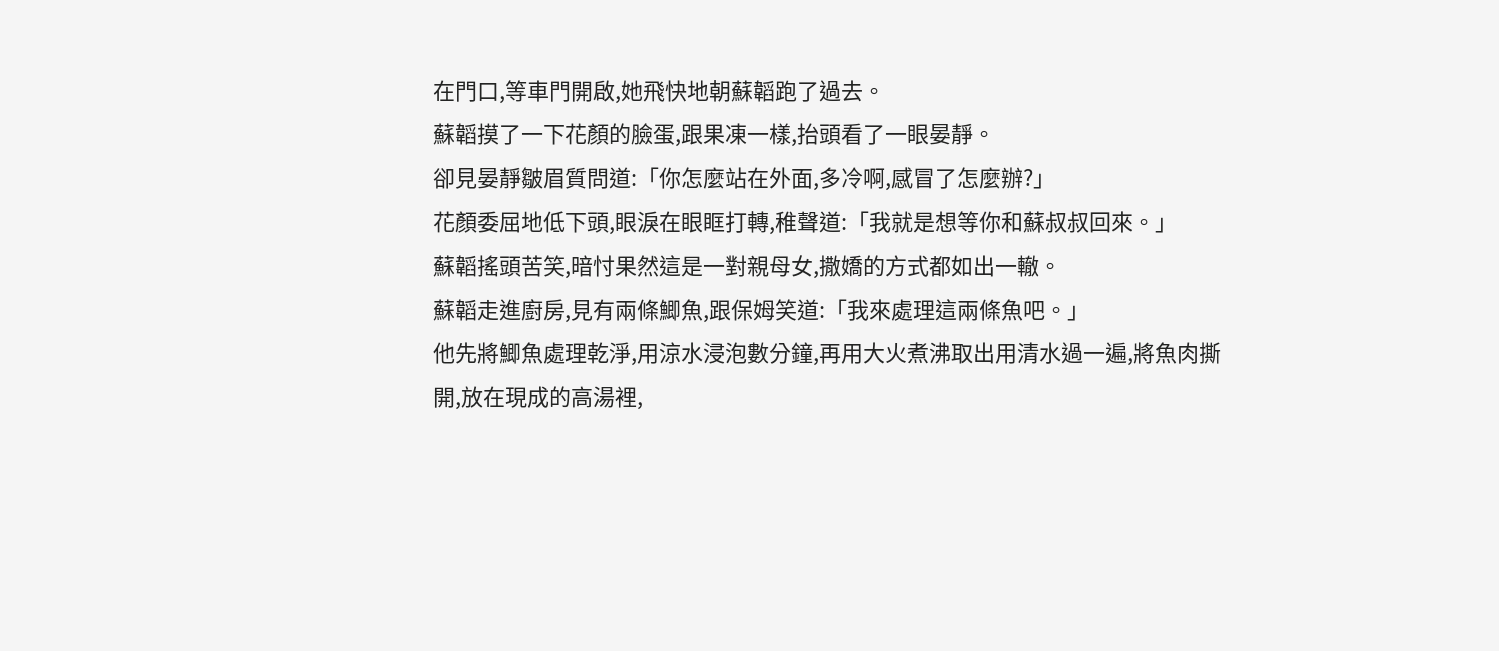在門口,等車門開啟,她飛快地朝蘇韜跑了過去。
蘇韜摸了一下花顏的臉蛋,跟果凍一樣,抬頭看了一眼晏靜。
卻見晏靜皺眉質問道:「你怎麼站在外面,多冷啊,感冒了怎麼辦?」
花顏委屈地低下頭,眼淚在眼眶打轉,稚聲道:「我就是想等你和蘇叔叔回來。」
蘇韜搖頭苦笑,暗忖果然這是一對親母女,撒嬌的方式都如出一轍。
蘇韜走進廚房,見有兩條鯽魚,跟保姆笑道:「我來處理這兩條魚吧。」
他先將鯽魚處理乾淨,用涼水浸泡數分鐘,再用大火煮沸取出用清水過一遍,將魚肉撕開,放在現成的高湯裡,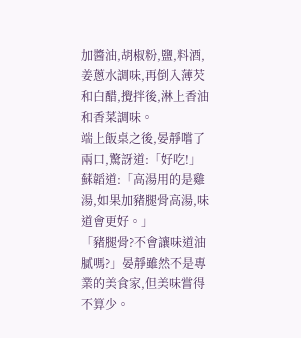加醬油,胡椒粉,鹽,料酒,姜蔥水調味,再倒入薄芡和白醋,攪拌後,淋上香油和香菜調味。
端上飯桌之後,晏靜嚐了兩口,驚訝道:「好吃!」
蘇韜道:「高湯用的是雞湯,如果加豬腿骨高湯,味道會更好。」
「豬腿骨?不會讓味道油膩嗎?」晏靜雖然不是專業的美食家,但美味嘗得不算少。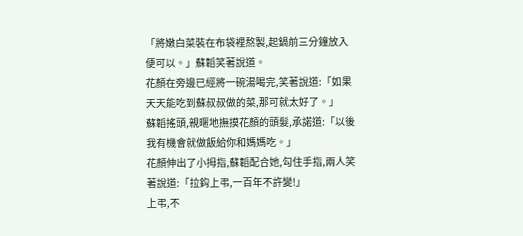「將嫩白菜裝在布袋裡熬製,起鍋前三分鐘放入便可以。」蘇韜笑著說道。
花顏在旁邊已經將一碗湯喝完,笑著說道:「如果天天能吃到蘇叔叔做的菜,那可就太好了。」
蘇韜搖頭,親暱地撫摸花顏的頭髮,承諾道:「以後我有機會就做飯給你和媽媽吃。」
花顏伸出了小拇指,蘇韜配合她,勾住手指,兩人笑著說道:「拉鈎上弔,一百年不許變!」
上弔,不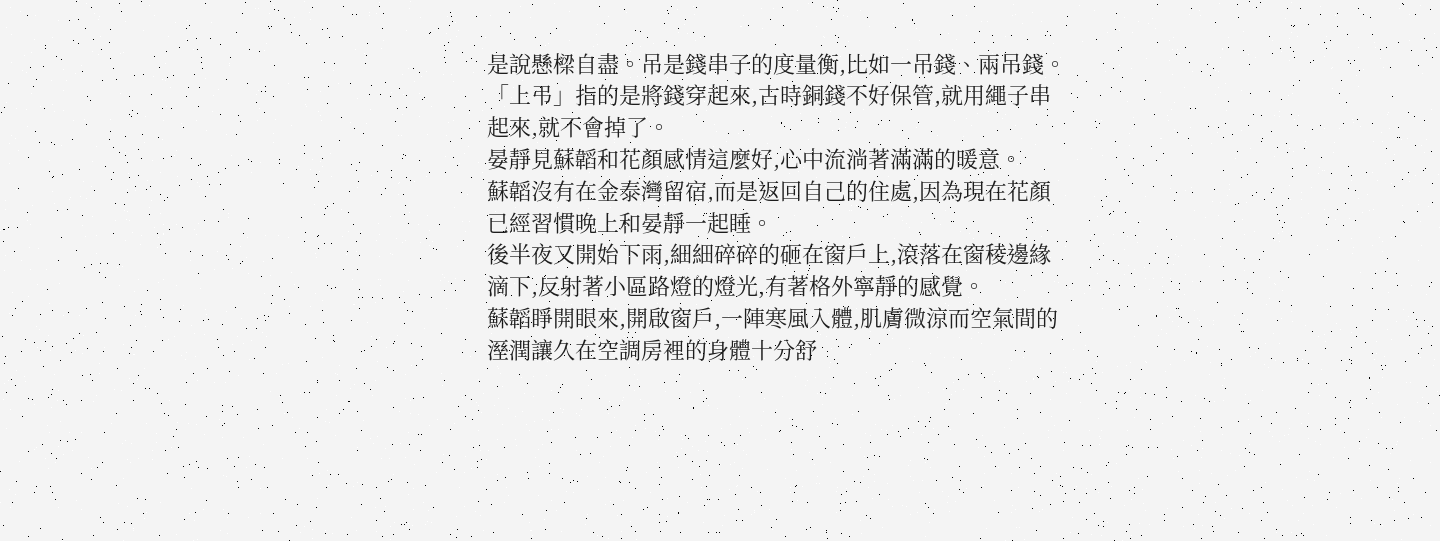是說懸樑自盡。吊是錢串子的度量衡,比如一吊錢、兩吊錢。「上弔」指的是將錢穿起來,古時銅錢不好保管,就用繩子串起來,就不會掉了。
晏靜見蘇韜和花顏感情這麼好,心中流淌著滿滿的暖意。
蘇韜沒有在金泰灣留宿,而是返回自己的住處,因為現在花顏已經習慣晚上和晏靜一起睡。
後半夜又開始下雨,細細碎碎的砸在窗戶上,滾落在窗稜邊緣滴下,反射著小區路燈的燈光,有著格外寧靜的感覺。
蘇韜睜開眼來,開啟窗戶,一陣寒風入體,肌膚微涼而空氣間的溼潤讓久在空調房裡的身體十分舒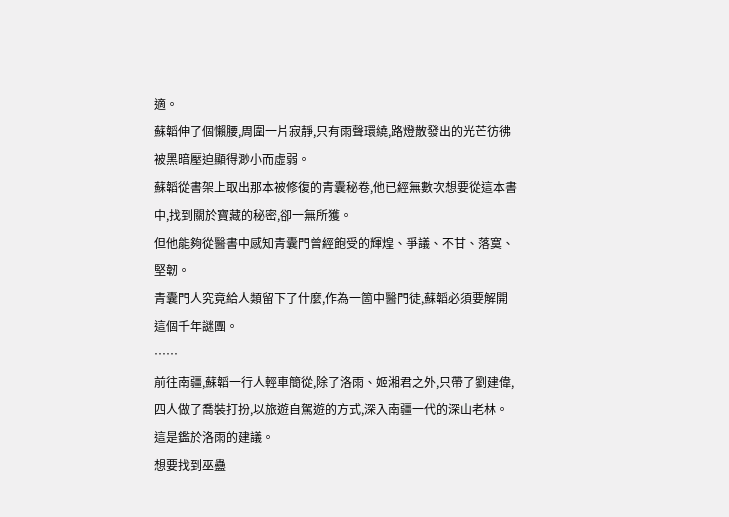適。
蘇韜伸了個懶腰,周圍一片寂靜,只有雨聲環繞,路燈散發出的光芒彷彿被黑暗壓迫顯得渺小而虛弱。
蘇韜從書架上取出那本被修復的青囊秘卷,他已經無數次想要從這本書中,找到關於寶藏的秘密,卻一無所獲。
但他能夠從醫書中感知青囊門曾經飽受的輝煌、爭議、不甘、落寞、堅韌。
青囊門人究竟給人類留下了什麼,作為一箇中醫門徒,蘇韜必須要解開這個千年謎團。
……
前往南疆,蘇韜一行人輕車簡從,除了洛雨、姬湘君之外,只帶了劉建偉,四人做了喬裝打扮,以旅遊自駕遊的方式,深入南疆一代的深山老林。
這是鑑於洛雨的建議。
想要找到巫蠱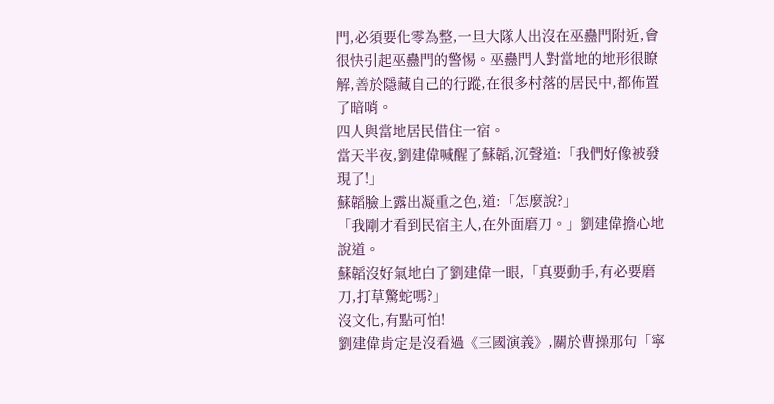門,必須要化零為整,一旦大隊人出沒在巫蠱門附近,會很快引起巫蠱門的警惕。巫蠱門人對當地的地形很瞭解,善於隱藏自己的行蹤,在很多村落的居民中,都佈置了暗哨。
四人與當地居民借住一宿。
當天半夜,劉建偉喊醒了蘇韜,沉聲道:「我們好像被發現了!」
蘇韜臉上露出凝重之色,道:「怎麼說?」
「我剛才看到民宿主人,在外面磨刀。」劉建偉擔心地說道。
蘇韜沒好氣地白了劉建偉一眼,「真要動手,有必要磨刀,打草驚蛇嗎?」
沒文化,有點可怕!
劉建偉肯定是沒看過《三國演義》,關於曹操那句「寧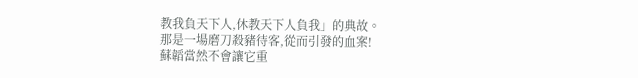教我負天下人,休教天下人負我」的典故。
那是一場磨刀殺豬待客,從而引發的血案!
蘇韜當然不會讓它重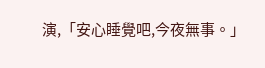演,「安心睡覺吧,今夜無事。」